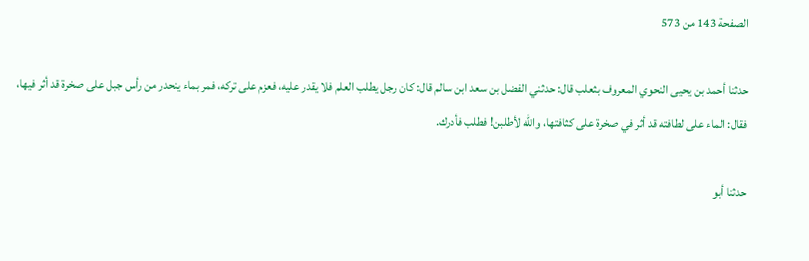الصفحة 143 من 573

حدثنا أحمد بن يحيى النحوي المعروف بثعلب قال: حدثني الفضل بن سعد ابن سالم قال: كان رجل يطلب العلم فلا يقدر عليه، فعزم على تركه، فمر بماء ينحدر من رأس جبل على صخرة قد أثر فيها، فقال: الماء على لطافته قد أثر في صخرة على كثافتها، والله لأطلبن! فطلب فأدرك.

حدثنا أبو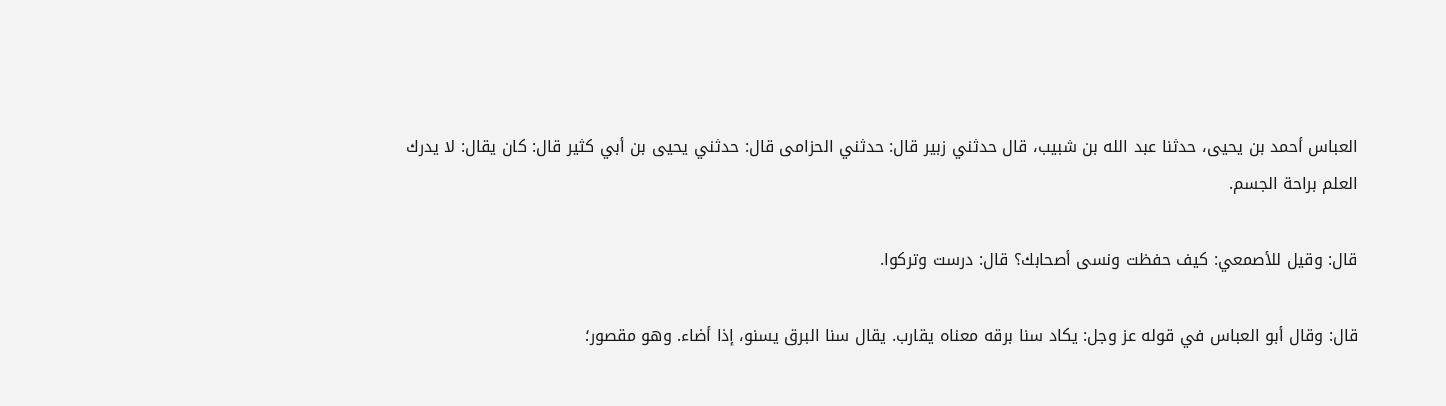العباس أحمد بن يحيى، حدثنا عبد الله بن شبيب، قال حدثني زبير قال: حدثني الحزامى قال: حدثني يحيى بن أبي كثير قال: كان يقال: لا يدرك العلم براحة الجسم.

قال: وقيل للأصمعي: كيف حفظت ونسى أصحابك؟ قال: درست وتركوا.

قال: وقال أبو العباس في قوله عز وجل: يكاد سنا برقه معناه يقارب. يقال سنا البرق يسنو، إذا أضاء. وهو مقصور؛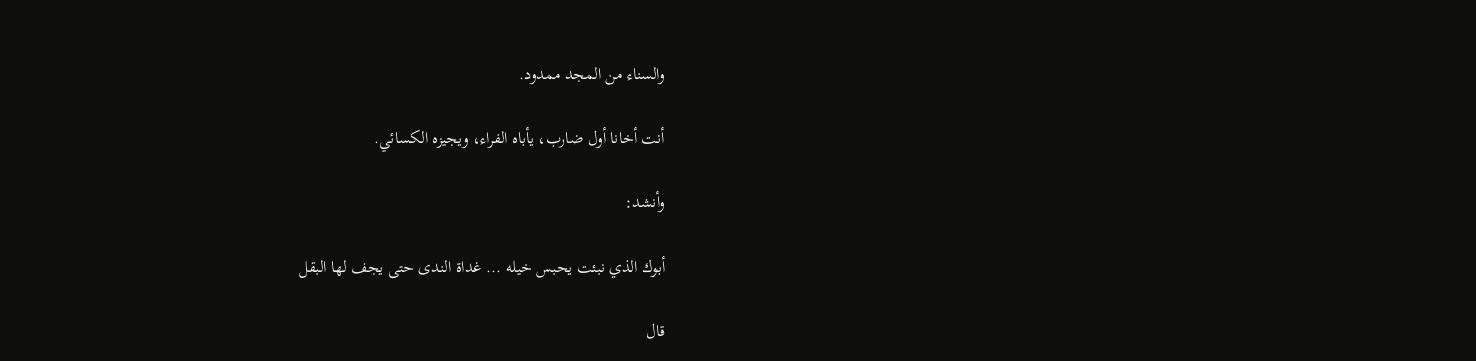والسناء من المجد ممدود.

أنت أخانا أول ضارب، يأباه الفراء، ويجيزه الكسائي.

وأنشد:

أبوك الذي نبئت يحبس خيله ... غداة الندى حتى يجف لها البقل

قال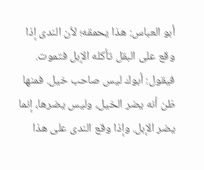أبو العباس: هذا يحمقه؛ لأن الندى إذا وقع على البقل تأكله الإبل فتموت. فيقول: أبوك ليس صاحب خيل. فمنها ظن أنه يضر الخيل، وليس يضرها، إنما يضر الإبل. وإذا وقع الندى على هذا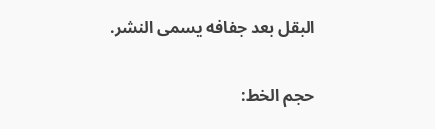البقل بعد جفافه يسمى النشر.

حجم الخط: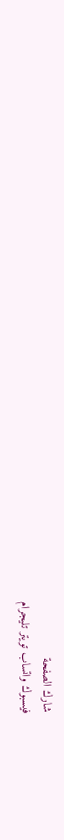شارك الصفحة
فيسبوك واتساب تويتر تليجرام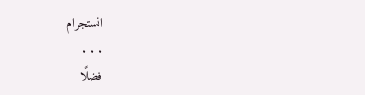انستجرام
. . .
فضلًا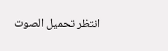انتظر تحميل الصوت